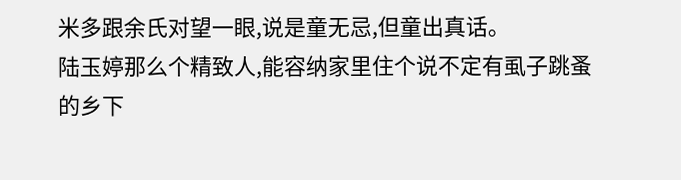米多跟余氏对望一眼,说是童无忌,但童出真话。
陆玉婷那么个精致人,能容纳家里住个说不定有虱子跳蚤的乡下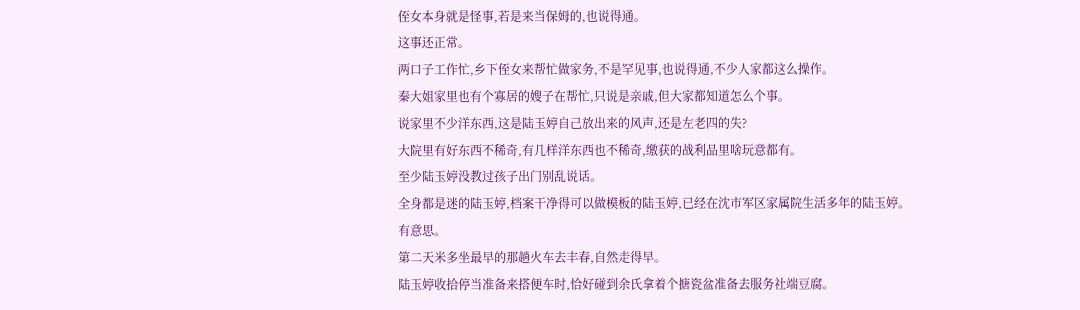侄女本身就是怪事,若是来当保姆的,也说得通。
这事还正常。
两口子工作忙,乡下侄女来帮忙做家务,不是罕见事,也说得通,不少人家都这么操作。
秦大姐家里也有个寡居的嫂子在帮忙,只说是亲戚,但大家都知道怎么个事。
说家里不少洋东西,这是陆玉婷自己放出来的风声,还是左老四的失?
大院里有好东西不稀奇,有几样洋东西也不稀奇,缴获的战利品里啥玩意都有。
至少陆玉婷没教过孩子出门别乱说话。
全身都是迷的陆玉婷,档案干净得可以做模板的陆玉婷,已经在沈市军区家属院生活多年的陆玉婷。
有意思。
第二天米多坐最早的那趟火车去丰春,自然走得早。
陆玉婷收拾停当准备来搭便车时,恰好碰到余氏拿着个搪瓷盆准备去服务社端豆腐。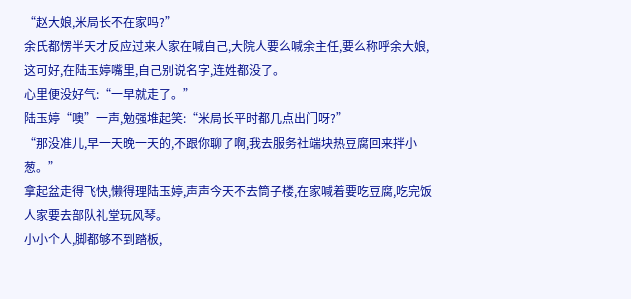“赵大娘,米局长不在家吗?”
余氏都愣半天才反应过来人家在喊自己,大院人要么喊余主任,要么称呼余大娘,这可好,在陆玉婷嘴里,自己别说名字,连姓都没了。
心里便没好气:“一早就走了。”
陆玉婷“噢”一声,勉强堆起笑:“米局长平时都几点出门呀?”
“那没准儿,早一天晚一天的,不跟你聊了啊,我去服务社端块热豆腐回来拌小葱。”
拿起盆走得飞快,懒得理陆玉婷,声声今天不去筒子楼,在家喊着要吃豆腐,吃完饭人家要去部队礼堂玩风琴。
小小个人,脚都够不到踏板,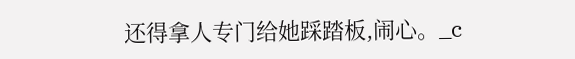还得拿人专门给她踩踏板,闹心。_c